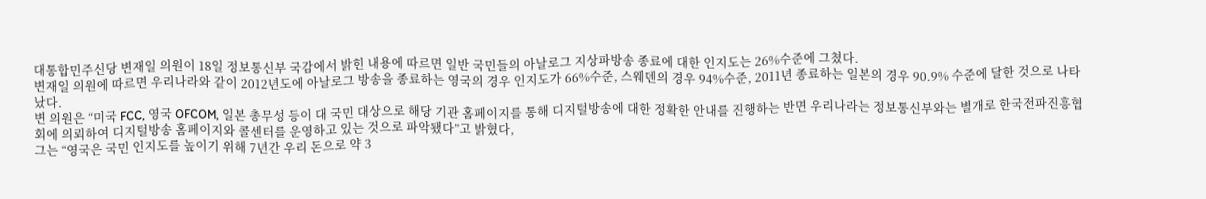대통합민주신당 변재일 의원이 18일 정보통신부 국감에서 밝힌 내용에 따르면 일반 국민들의 아날로그 지상파방송 종료에 대한 인지도는 26%수준에 그쳤다.
변재일 의원에 따르면 우리나라와 같이 2012년도에 아날로그 방송을 종료하는 영국의 경우 인지도가 66%수준, 스웨덴의 경우 94%수준, 2011년 종료하는 일본의 경우 90.9% 수준에 달한 것으로 나타났다.
변 의원은 “미국 FCC, 영국 OFCOM, 일본 총무성 등이 대 국민 대상으로 해당 기관 홈페이지를 통해 디지털방송에 대한 정확한 안내를 진행하는 반면 우리나라는 정보통신부와는 별개로 한국전파진흥협회에 의뢰하여 디지털방송 홈페이지와 콜센터를 운영하고 있는 것으로 파악됐다”고 밝혔다,
그는 “영국은 국민 인지도를 높이기 위해 7년간 우리 돈으로 약 3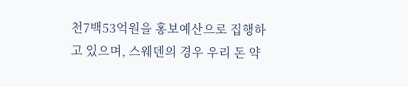천7백53억원을 홍보예산으로 집행하고 있으며, 스웨덴의 경우 우리 돈 약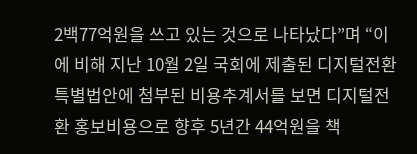2백77억원을 쓰고 있는 것으로 나타났다”며 “이에 비해 지난 10월 2일 국회에 제출된 디지털전환특별법안에 첨부된 비용추계서를 보면 디지털전환 홍보비용으로 향후 5년간 44억원을 책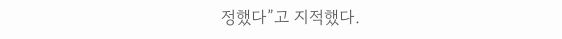정했다”고 지적했다.